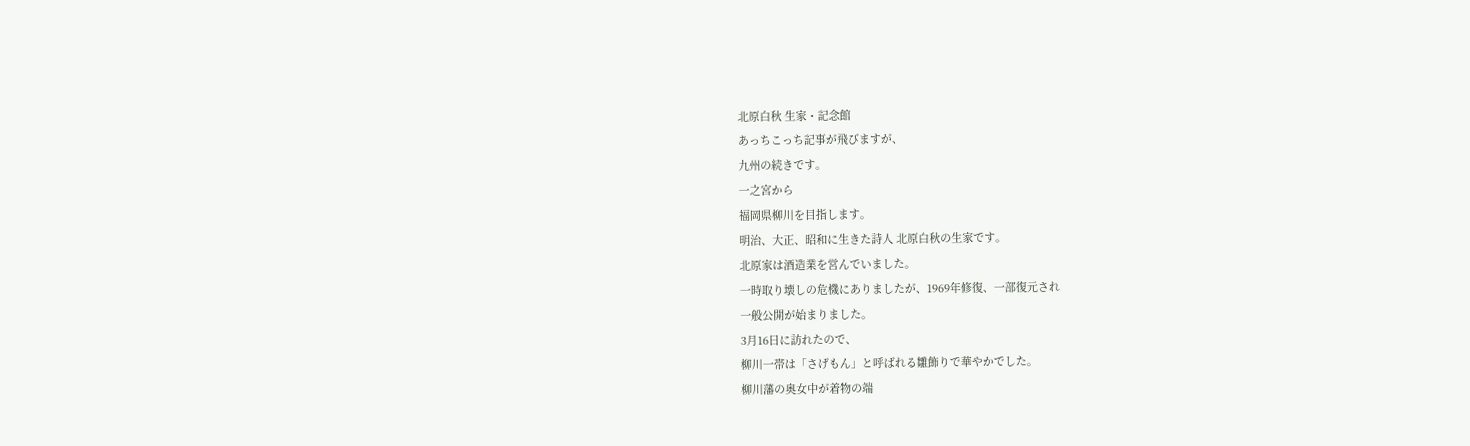北原白秋 生家・記念館
あっちこっち記事が飛びますが、
九州の続きです。
一之宮から
福岡県柳川を目指します。
明治、大正、昭和に生きた詩人 北原白秋の生家です。
北原家は酒造業を営んでいました。
一時取り壊しの危機にありましたが、1969年修復、一部復元され
一般公開が始まりました。
3月16日に訪れたので、
柳川一帯は「さげもん」と呼ばれる雛飾りで華やかでした。
柳川藩の奥女中が着物の端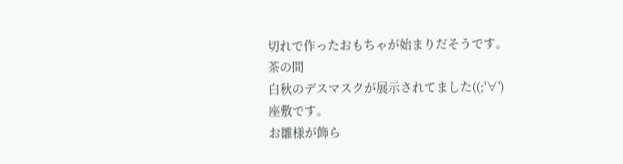切れで作ったおもちゃが始まりだそうです。
茶の間
白秋のデスマスクが展示されてました((;'∀')
座敷です。
お雛様が飾ら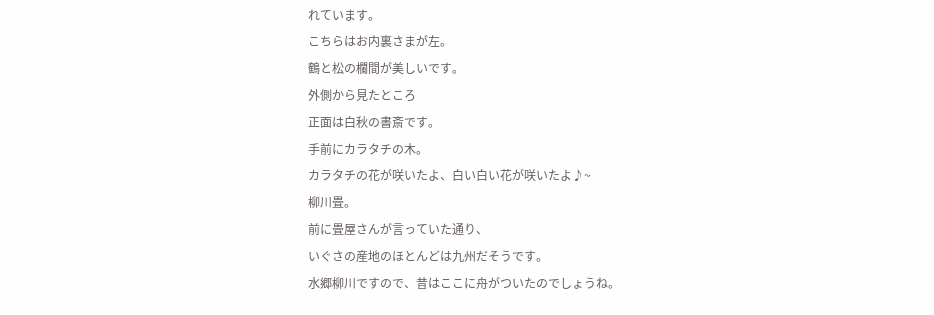れています。
こちらはお内裏さまが左。
鶴と松の欄間が美しいです。
外側から見たところ
正面は白秋の書斎です。
手前にカラタチの木。
カラタチの花が咲いたよ、白い白い花が咲いたよ♪~
柳川畳。
前に畳屋さんが言っていた通り、
いぐさの産地のほとんどは九州だそうです。
水郷柳川ですので、昔はここに舟がついたのでしょうね。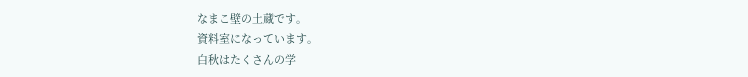なまこ壁の土蔵です。
資料室になっています。
白秋はたくさんの学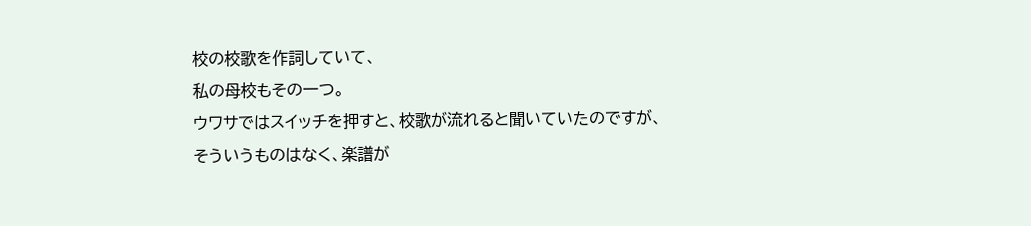校の校歌を作詞していて、
私の母校もその一つ。
ウワサではスイッチを押すと、校歌が流れると聞いていたのですが、
そういうものはなく、楽譜が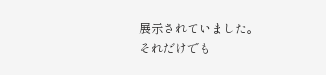展示されていました。
それだけでも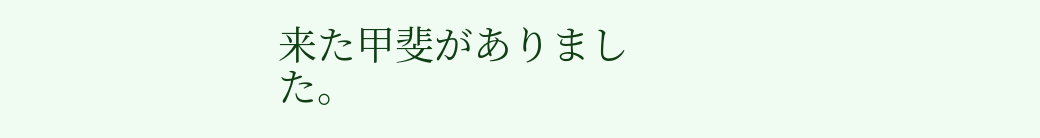来た甲斐がありました。